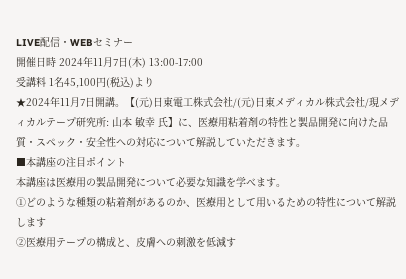LIVE配信・WEBセミナー
開催日時 2024年11月7日(木) 13:00-17:00
受講料 1名45,100円(税込)より
★2024年11月7日開講。【(元)日東電工株式会社/(元)日東メディカル株式会社/現メディカルテープ研究所: 山本 敏幸 氏】に、医療用粘着剤の特性と製品開発に向けた品質・スペック・安全性への対応について解説していただきます。
■本講座の注目ポイント
本講座は医療用の製品開発について必要な知識を学べます。
①どのような種類の粘着剤があるのか、医療用として用いるための特性について解説します
②医療用テープの構成と、皮膚への刺激を低減す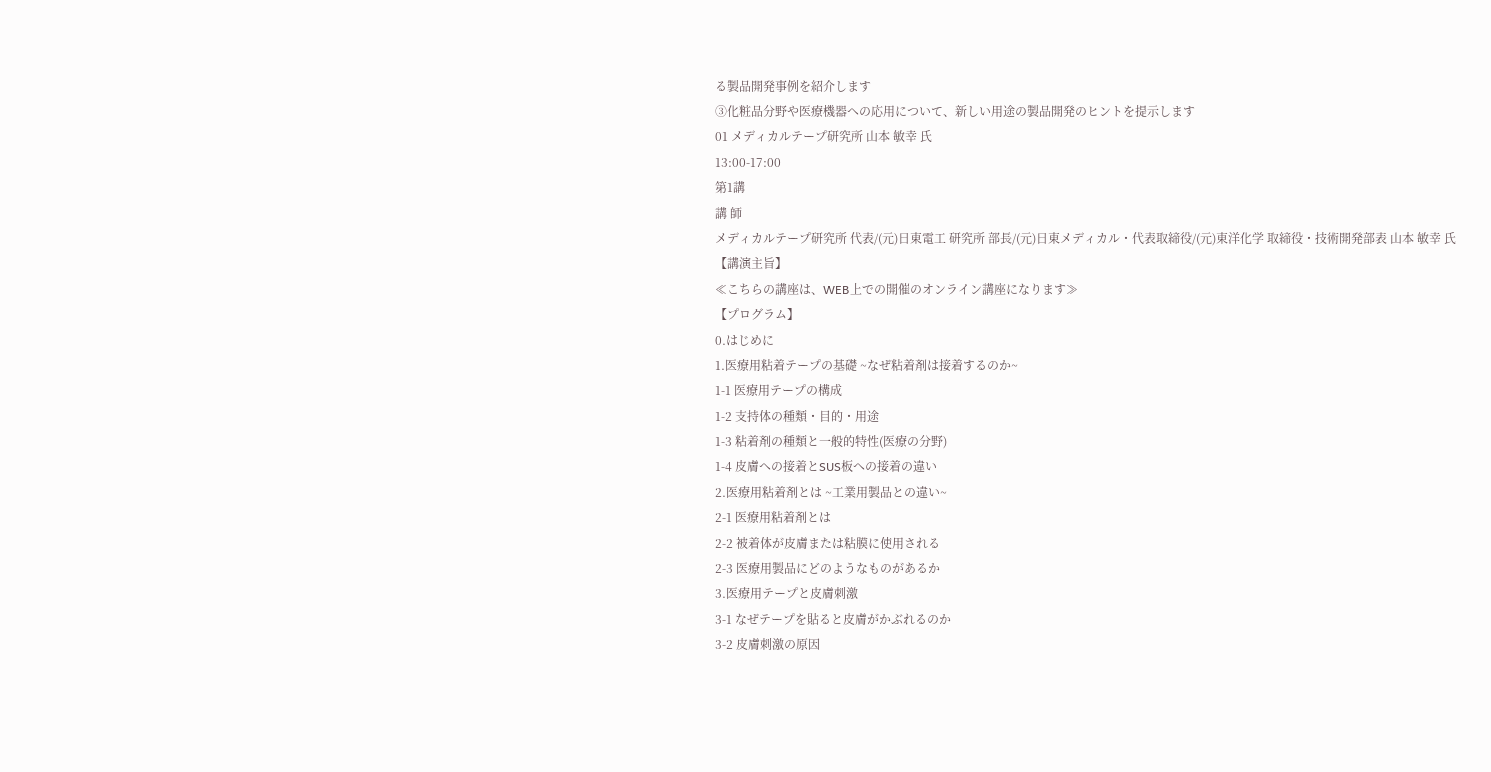る製品開発事例を紹介します
③化粧品分野や医療機器への応用について、新しい用途の製品開発のヒントを提示します
01 メディカルテープ研究所 山本 敏幸 氏
13:00-17:00
第1講
講 師
メディカルテープ研究所 代表/(元)日東電工 研究所 部長/(元)日東メディカル・代表取締役/(元)東洋化学 取締役・技術開発部表 山本 敏幸 氏
【講演主旨】
≪こちらの講座は、WEB上での開催のオンライン講座になります≫
【プログラム】
0.はじめに
1.医療用粘着テープの基礎 ~なぜ粘着剤は接着するのか~
1-1 医療用テープの構成
1-2 支持体の種類・目的・用途
1-3 粘着剤の種類と一般的特性(医療の分野)
1-4 皮膚への接着とSUS板への接着の違い
2.医療用粘着剤とは ~工業用製品との違い~
2-1 医療用粘着剤とは
2-2 被着体が皮膚または粘膜に使用される
2-3 医療用製品にどのようなものがあるか
3.医療用テープと皮膚刺激
3-1 なぜテープを貼ると皮膚がかぶれるのか
3-2 皮膚刺激の原因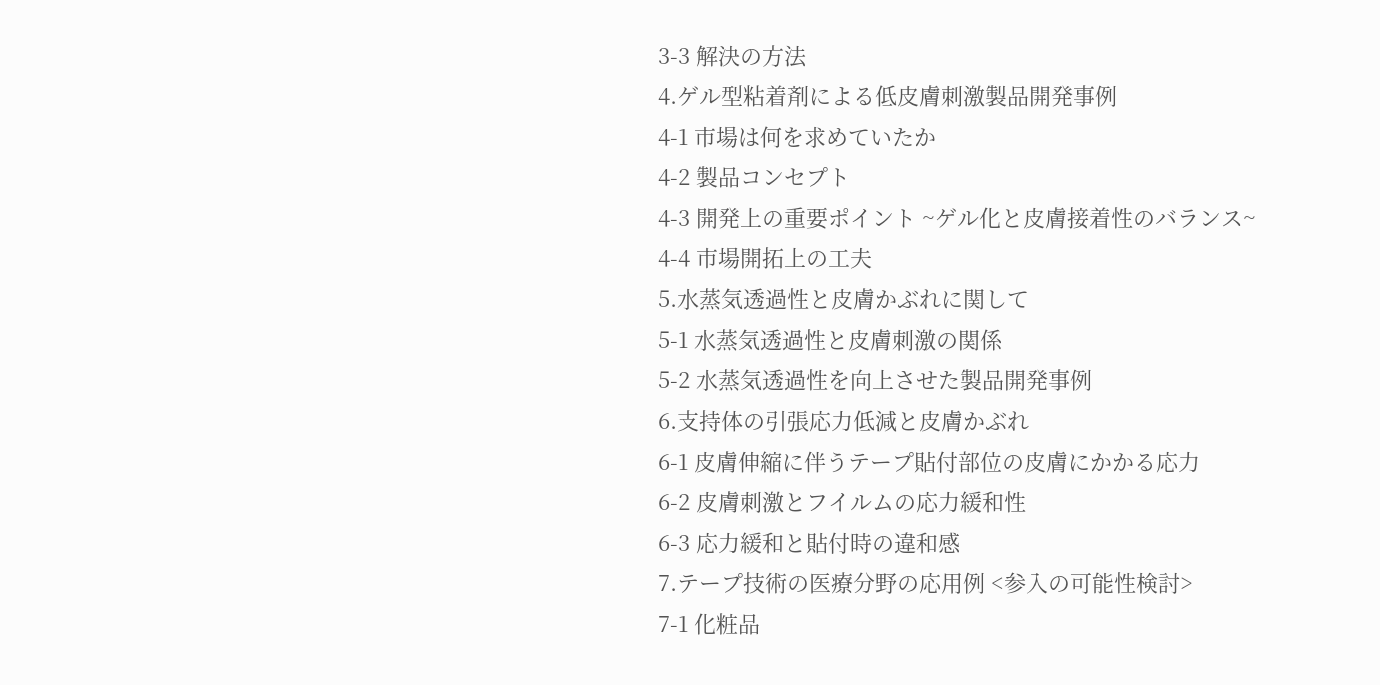3-3 解決の方法
4.ゲル型粘着剤による低皮膚刺激製品開発事例
4-1 市場は何を求めていたか
4-2 製品コンセプト
4-3 開発上の重要ポイント ~ゲル化と皮膚接着性のバランス~
4-4 市場開拓上の工夫
5.水蒸気透過性と皮膚かぶれに関して
5-1 水蒸気透過性と皮膚刺激の関係
5-2 水蒸気透過性を向上させた製品開発事例
6.支持体の引張応力低減と皮膚かぶれ
6-1 皮膚伸縮に伴うテープ貼付部位の皮膚にかかる応力
6-2 皮膚刺激とフイルムの応力緩和性
6-3 応力緩和と貼付時の違和感
7.テープ技術の医療分野の応用例 <参入の可能性検討>
7-1 化粧品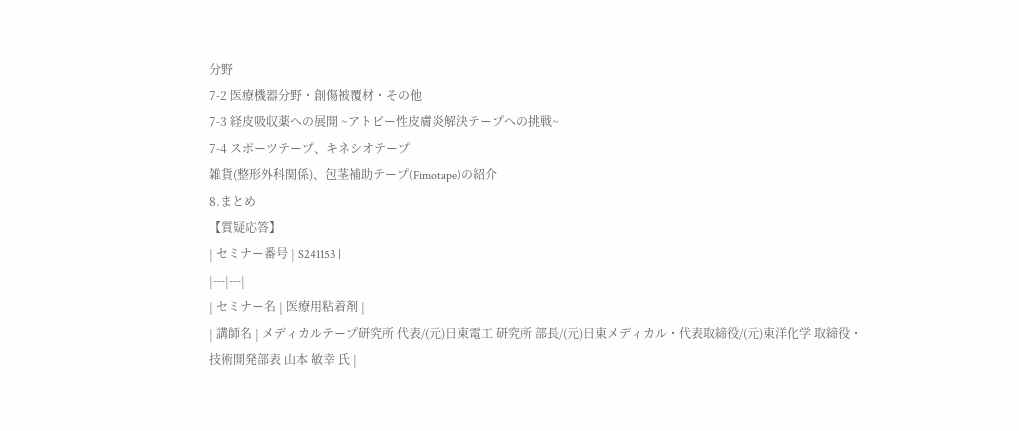分野
7-2 医療機器分野・創傷被覆材・その他
7-3 経皮吸収薬への展開 ~アトピー性皮膚炎解決テープへの挑戦~
7-4 スポーツテープ、キネシオテープ
雑貨(整形外科関係)、包茎補助テープ(Fimotape)の紹介
8.まとめ
【質疑応答】
| セミナー番号 | S241153 |
|---|---|
| セミナー名 | 医療用粘着剤 |
| 講師名 | メディカルテープ研究所 代表/(元)日東電工 研究所 部長/(元)日東メディカル・代表取締役/(元)東洋化学 取締役・技術開発部表 山本 敏幸 氏 |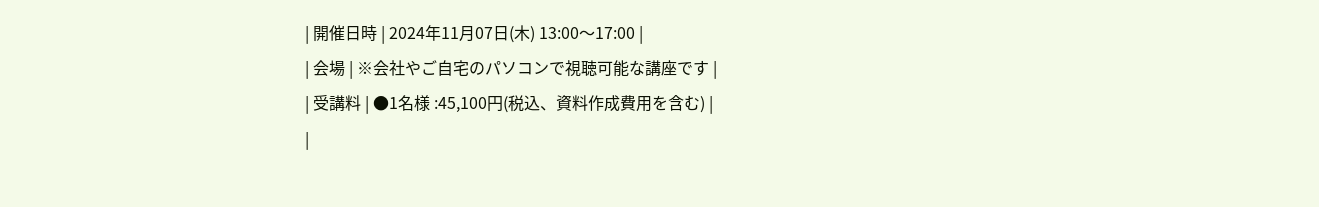| 開催日時 | 2024年11月07日(木) 13:00〜17:00 |
| 会場 | ※会社やご自宅のパソコンで視聴可能な講座です |
| 受講料 | ●1名様 :45,100円(税込、資料作成費用を含む) |
|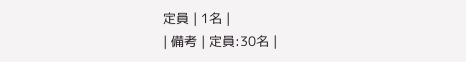定員 | 1名 |
| 備考 | 定員:30名 |